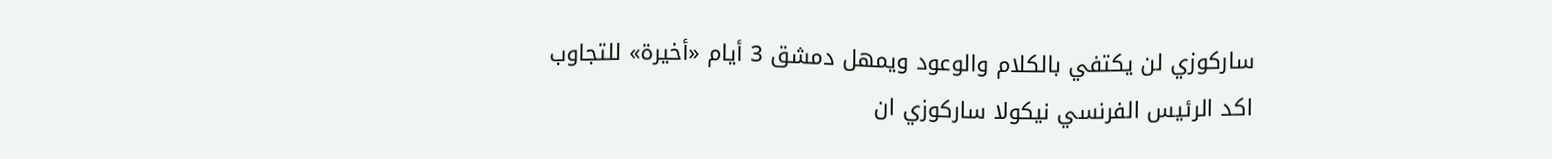ساركوزي لن يكتفي بالكلام والوعود ويمهل دمشق 3 أيام «أخيرة» للتجاوب
اكد الرئيس الفرنسي نيكولا ساركوزي ان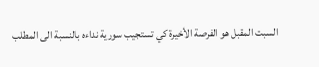السبت المقبل هو الفرصة الأخيرة كي تستجيب سورية نداءه بالنسبة الى المطلب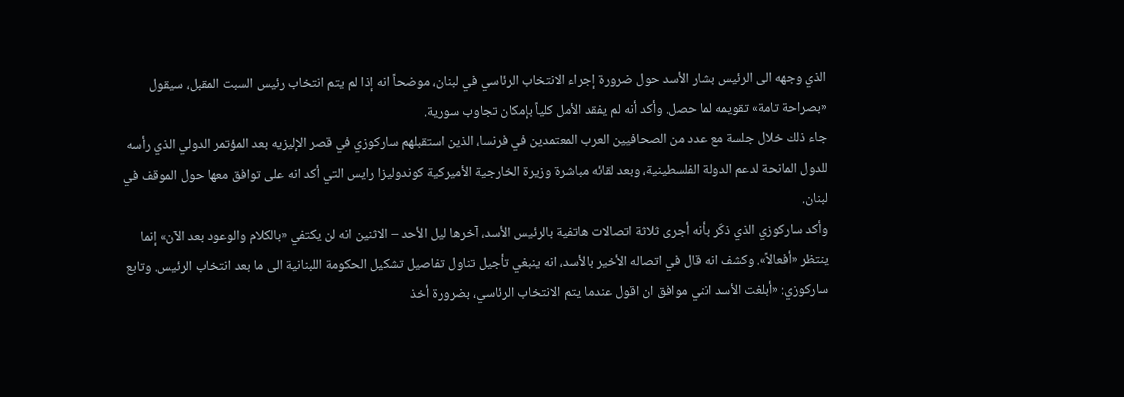الذي وجهه الى الرئيس بشار الأسد حول ضرورة إجراء الانتخاب الرئاسي في لبنان، موضحاً انه إذا لم يتم انتخاب رئيس السبت المقبل، سيقول «بصراحة تامة» تقويمه لما حصل. وأكد أنه لم يفقد الأمل كلياً بإمكان تجاوب سورية.
جاء ذلك خلال جلسة مع عدد من الصحافيين العرب المعتمدين في فرنسا، الذين استقبلهم ساركوزي في قصر الإليزيه بعد المؤتمر الدولي الذي رأسه للدول المانحة لدعم الدولة الفلسطينية، وبعد لقائه مباشرة وزيرة الخارجية الأميركية كوندوليزا رايس التي أكد انه على توافق معها حول الموقف في لبنان.
وأكد ساركوزي الذي ذكّر بأنه أجرى ثلاثة اتصالات هاتفية بالرئيس الأسد، آخرها ليل الأحد – الاثنين انه لن يكتفي «بالكلام والوعود بعد الآن» إنما ينتظر «أفعالاً». وكشف انه قال في اتصاله الأخير بالأسد، انه ينبغي تأجيل تناول تفاصيل تشكيل الحكومة اللبنانية الى ما بعد انتخاب الرئيس. وتابع ساركوزي: «أبلغت الأسد انني موافق ان اقول عندما يتم الانتخاب الرئاسي، بضرورة أخذ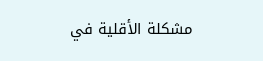مشكلة الأقلية في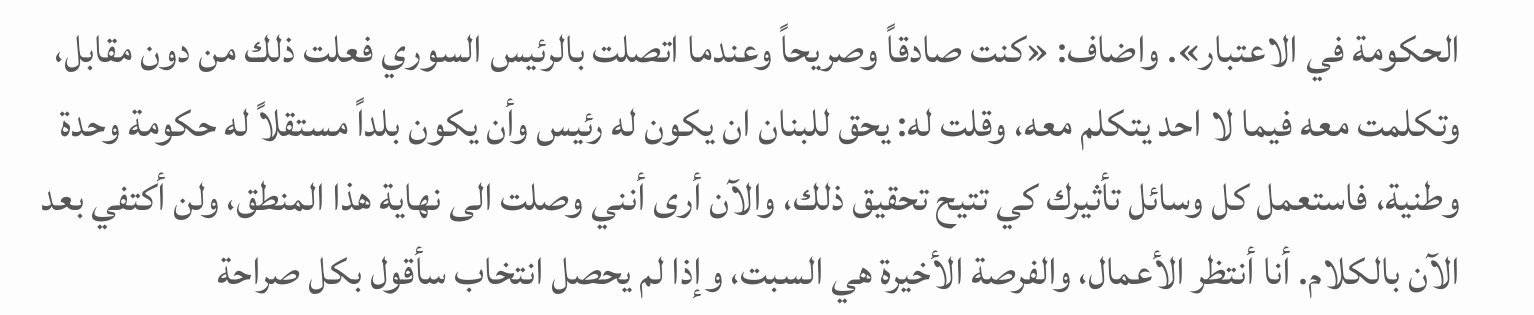الحكومة في الاعتبار». واضاف: «كنت صادقاً وصريحاً وعندما اتصلت بالرئيس السوري فعلت ذلك من دون مقابل، وتكلمت معه فيما لا احد يتكلم معه، وقلت له: يحق للبنان ان يكون له رئيس وأن يكون بلداً مستقلاً له حكومة وحدة وطنية، فاستعمل كل وسائل تأثيرك كي تتيح تحقيق ذلك، والآن أرى أنني وصلت الى نهاية هذا المنطق، ولن أكتفي بعد الآن بالكلام. أنا أنتظر الأعمال، والفرصة الأخيرة هي السبت، وإذا لم يحصل انتخاب سأقول بكل صراحة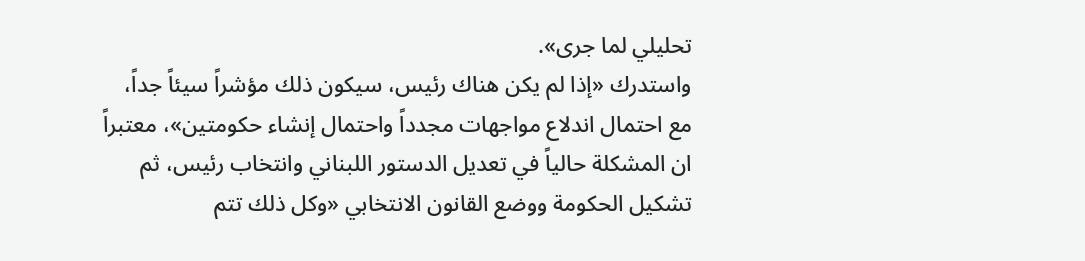تحليلي لما جرى».
واستدرك «إذا لم يكن هناك رئيس، سيكون ذلك مؤشراً سيئاً جداً، مع احتمال اندلاع مواجهات مجدداً واحتمال إنشاء حكومتين»، معتبراً ان المشكلة حالياً في تعديل الدستور اللبناني وانتخاب رئيس، ثم تشكيل الحكومة ووضع القانون الانتخابي «وكل ذلك تتم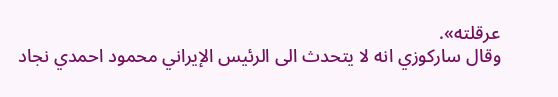عرقلته».
وقال ساركوزي انه لا يتحدث الى الرئيس الإيراني محمود احمدي نجاد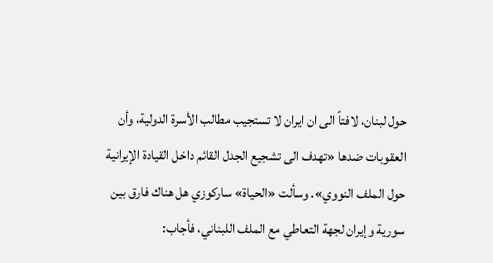حول لبنان، لافتاً الى ان ايران لا تستجيب مطالب الأسرة الدولية، وأن العقوبات ضدها «تهدف الى تشجيع الجدل القائم داخل القيادة الإيرانية حول الملف النووي». وسألت «الحياة» ساركوزي هل هناك فارق بين سورية وإيران لجهة التعاطي مع الملف اللبناني، فأجاب: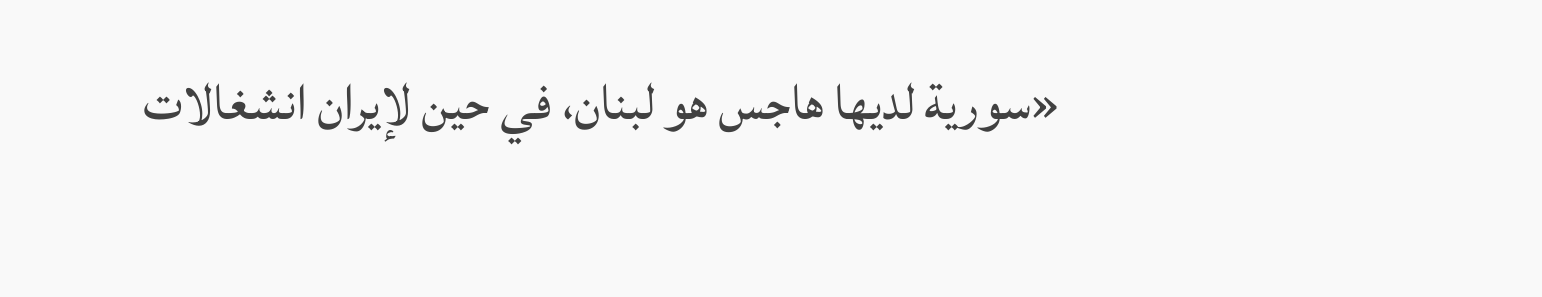«سورية لديها هاجس هو لبنان، في حين لإيران انشغالات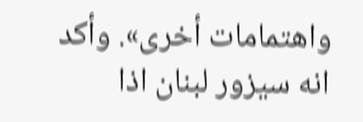واهتمامات أخرى». وأكد انه سيزور لبنان اذا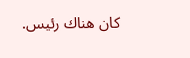كان هناك رئيس.